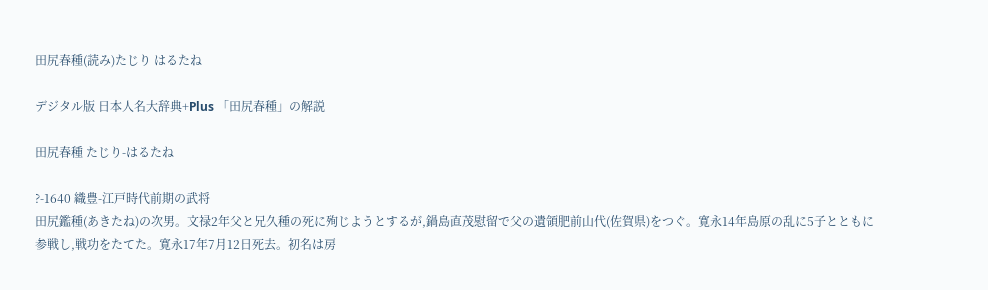田尻春種(読み)たじり はるたね

デジタル版 日本人名大辞典+Plus 「田尻春種」の解説

田尻春種 たじり-はるたね

?-1640 織豊-江戸時代前期の武将
田尻鑑種(あきたね)の次男。文禄2年父と兄久種の死に殉じようとするが,鍋島直茂慰留で父の遺領肥前山代(佐賀県)をつぐ。寛永14年島原の乱に5子とともに参戦し,戦功をたてた。寛永17年7月12日死去。初名は房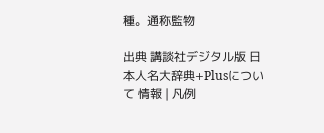種。通称監物

出典 講談社デジタル版 日本人名大辞典+Plusについて 情報 | 凡例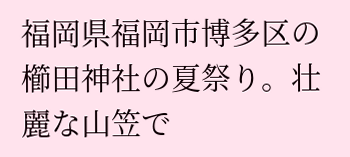福岡県福岡市博多区の櫛田神社の夏祭り。壮麗な山笠で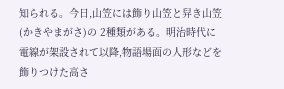知られる。今日,山笠には飾り山笠と舁き山笠(かきやまがさ)の 2種類がある。明治時代に電線が架設されて以降,物語場面の人形などを飾りつけた高さ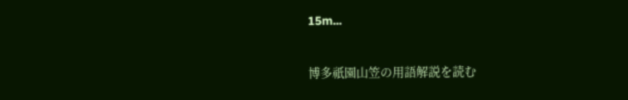15m...

博多祇園山笠の用語解説を読む